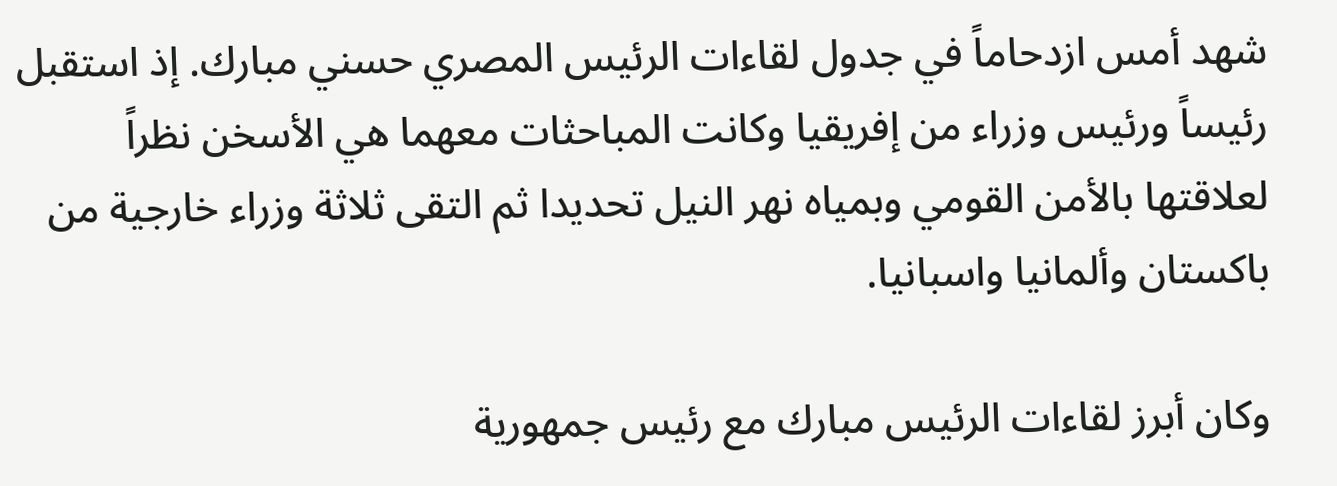شهد أمس ازدحاماً في جدول لقاءات الرئيس المصري حسني مبارك. إذ استقبل رئيساً ورئيس وزراء من إفريقيا وكانت المباحثات معهما هي الأسخن نظراً لعلاقتها بالأمن القومي وبمياه نهر النيل تحديدا ثم التقى ثلاثة وزراء خارجية من باكستان وألمانيا واسبانيا.

وكان أبرز لقاءات الرئيس مبارك مع رئيس جمهورية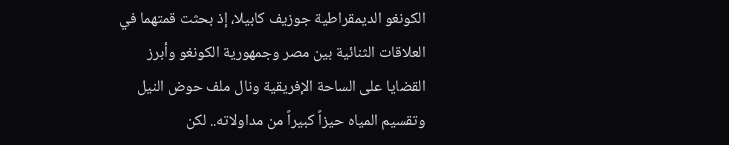الكونغو الديمقراطية جوزيف كابيلا، إذ بحثت قمتهما في العلاقات الثنائية بين مصر وجمهورية الكونغو وأبرز القضايا على الساحة الإفريقية ونال ملف حوض النيل وتقسيم المياه حيزاً كبيراً من مداولاته.. لكن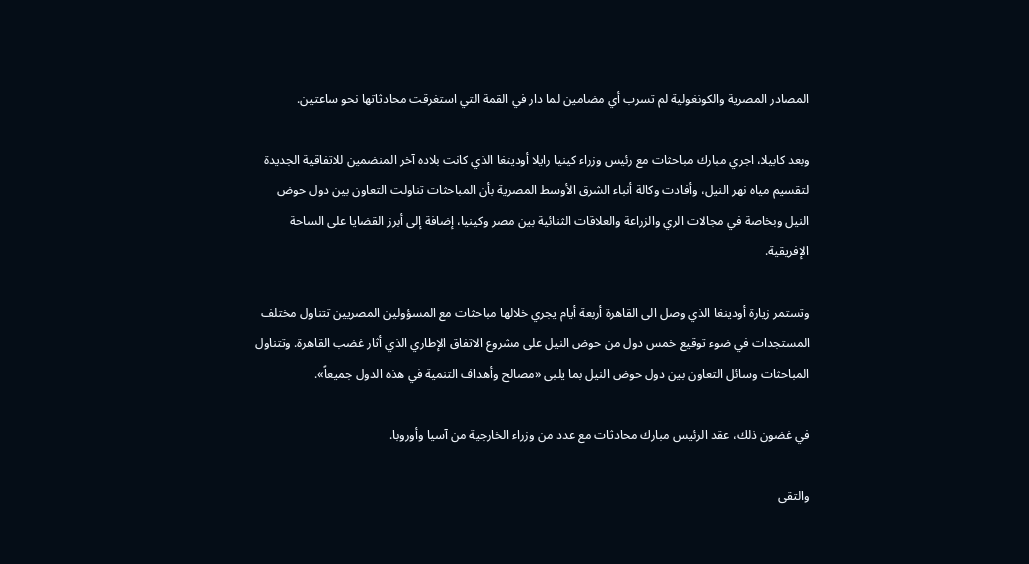المصادر المصرية والكونغولية لم تسرب أي مضامين لما دار في القمة التي استغرقت محادثاتها نحو ساعتين.

وبعد كابيلا، اجري مبارك مباحثات مع رئيس وزراء كينيا رايلا أودينغا الذي كانت بلاده آخر المنضمين للاتفاقية الجديدة لتقسيم مياه نهر النيل، وأفادت وكالة أنباء الشرق الأوسط المصرية بأن المباحثات تناولت التعاون بين دول حوض النيل وبخاصة في مجالات الري والزراعة والعلاقات الثنائية بين مصر وكينيا، إضافة إلى أبرز القضايا على الساحة الإفريقية.

وتستمر زيارة أودينغا الذي وصل الى القاهرة أربعة أيام يجري خلالها مباحثات مع المسؤولين المصريين تتناول مختلف المستجدات في ضوء توقيع خمس دول من حوض النيل على مشروع الاتفاق الإطاري الذي أثار غضب القاهرة. وتتناول المباحثات وسائل التعاون بين دول حوض النيل بما يلبى «مصالح وأهداف التنمية في هذه الدول جميعاً».

في غضون ذلك، عقد الرئيس مبارك محادثات مع عدد من وزراء الخارجية من آسيا وأوروبا.

والتقى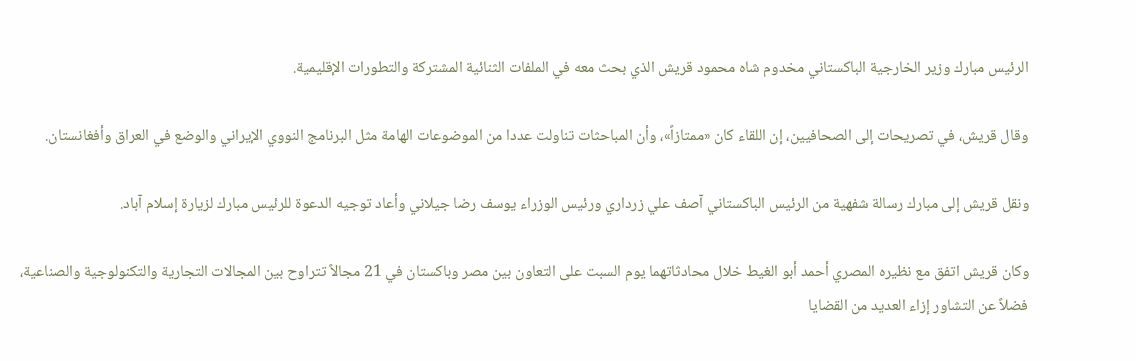الرئيس مبارك وزير الخارجية الباكستاني مخدوم شاه محمود قريش الذي بحث معه في الملفات الثنائية المشتركة والتطورات الإقليمية.

وقال قريش، في تصريحات إلى الصحافيين، إن اللقاء كان «ممتازاً»، وأن المباحثات تناولت عددا من الموضوعات الهامة مثل البرنامج النووي الإيراني والوضع في العراق وأفغانستان.

ونقل قريش إلى مبارك رسالة شفهية من الرئيس الباكستاني آصف علي زرداري ورئيس الوزراء يوسف رضا جيلاني وأعاد توجيه الدعوة للرئيس مبارك لزيارة إسلام آباد.

وكان قريش اتفق مع نظيره المصري أحمد أبو الغيط خلال محادثاتهما يوم السبت على التعاون بين مصر وباكستان في 21 مجالاً تتراوح بين المجالات التجارية والتكنولوجية والصناعية، فضلاً عن التشاور إزاء العديد من القضايا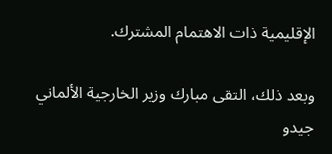الإقليمية ذات الاهتمام المشترك.

وبعد ذلك، التقى مبارك وزير الخارجية الألماني جيدو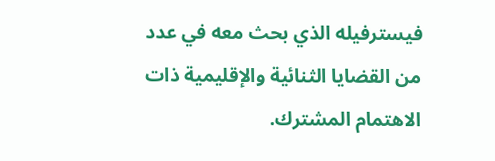فيسترفيله الذي بحث معه في عدد من القضايا الثنائية والإقليمية ذات الاهتمام المشترك.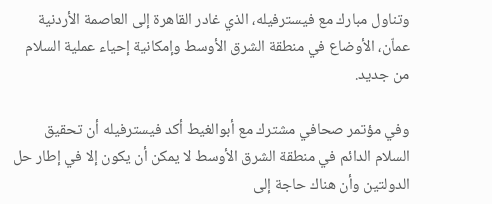وتناول مبارك مع فيسترفيله، الذي غادر القاهرة إلى العاصمة الأردنية عماّن، الأوضاع في منطقة الشرق الأوسط وإمكانية إحياء عملية السلام من جديد.

وفي مؤتمر صحافي مشترك مع أبوالغيط أكد فيسترفيله أن تحقيق السلام الدائم في منطقة الشرق الأوسط لا يمكن أن يكون إلا في إطار حل الدولتين وأن هناك حاجة إلى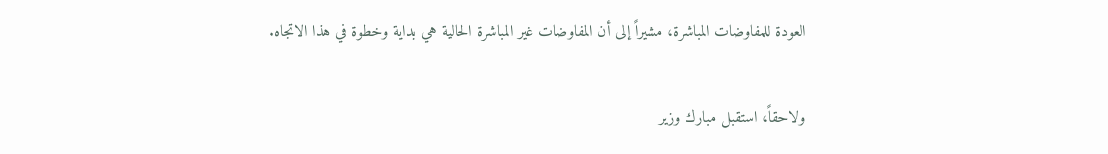العودة للمفاوضات المباشرة، مشيراً إلى أن المفاوضات غير المباشرة الحالية هي بداية وخطوة في هذا الاتجاه.

ولاحقاً، استقبل مبارك وزير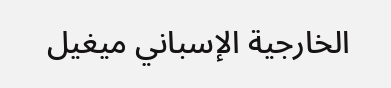الخارجية الإسباني ميغيل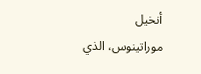أنخيل موراتينوس، الذي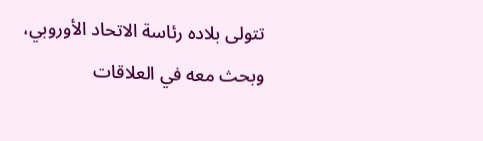تتولى بلاده رئاسة الاتحاد الأوروبي، وبحث معه في العلاقات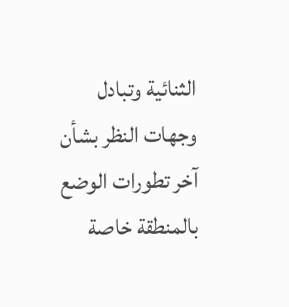الثنائية وتبادل وجهات النظر بشأن آخر تطورات الوضع بالمنطقة خاصة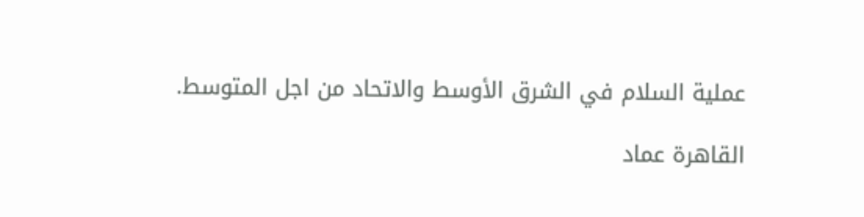عملية السلام في الشرق الأوسط والاتحاد من اجل المتوسط.

القاهرة عماد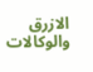الازرق والوكالات